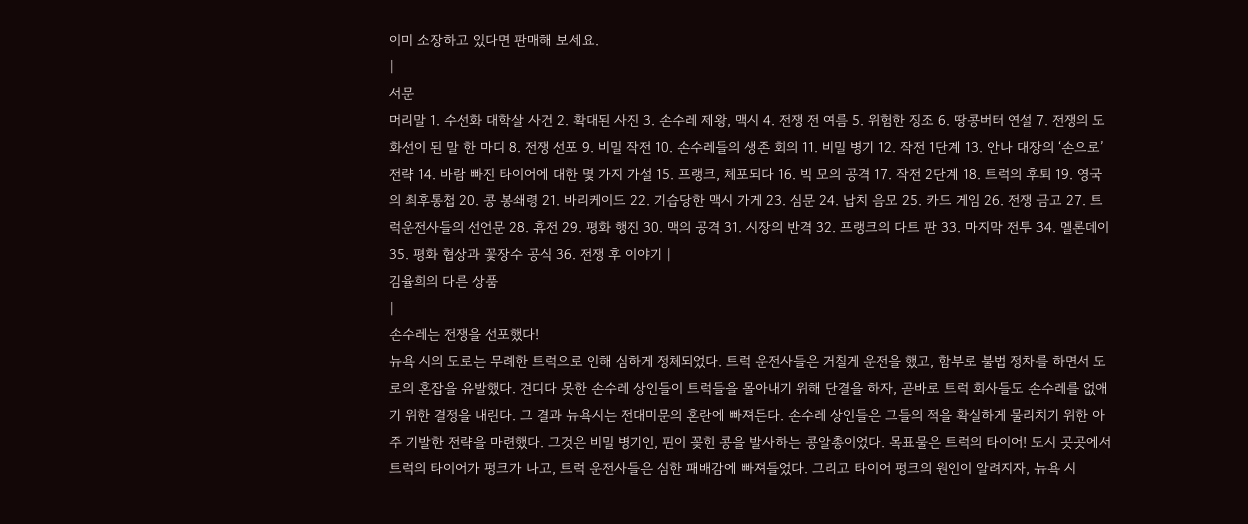이미 소장하고 있다면 판매해 보세요.
|
서문
머리말 1. 수선화 대학살 사건 2. 확대된 사진 3. 손수레 제왕, 맥시 4. 전쟁 전 여름 5. 위험한 징조 6. 땅콩버터 연설 7. 전쟁의 도화선이 된 말 한 마디 8. 전쟁 선포 9. 비밀 작전 10. 손수레들의 생존 회의 11. 비밀 병기 12. 작전 1단계 13. 안나 대장의 ‘손으로’ 전략 14. 바람 빠진 타이어에 대한 몇 가지 가설 15. 프랭크, 체포되다 16. 빅 모의 공격 17. 작전 2단계 18. 트럭의 후퇴 19. 영국의 최후통첩 20. 콩 봉쇄령 21. 바리케이드 22. 기습당한 맥시 가게 23. 심문 24. 납치 음모 25. 카드 게임 26. 전쟁 금고 27. 트럭운전사들의 선언문 28. 휴전 29. 평화 행진 30. 맥의 공격 31. 시장의 반격 32. 프랭크의 다트 판 33. 마지막 전투 34. 멜론데이 35. 평화 협상과 꽃장수 공식 36. 전쟁 후 이야기 |
김율희의 다른 상품
|
손수레는 전쟁을 선포했다!
뉴욕 시의 도로는 무례한 트럭으로 인해 심하게 정체되었다. 트럭 운전사들은 거칠게 운전을 했고, 함부로 불법 정차를 하면서 도로의 혼잡을 유발했다. 견디다 못한 손수레 상인들이 트럭들을 몰아내기 위해 단결을 하자, 곧바로 트럭 회사들도 손수레를 없애기 위한 결정을 내린다. 그 결과 뉴욕시는 전대미문의 혼란에 빠져든다. 손수레 상인들은 그들의 적을 확실하게 물리치기 위한 아주 기발한 전략을 마련했다. 그것은 비밀 병기인, 핀이 꽂힌 콩을 발사하는 콩알총이었다. 목표물은 트럭의 타이어! 도시 곳곳에서 트럭의 타이어가 펑크가 나고, 트럭 운전사들은 심한 패배감에 빠져들었다. 그리고 타이어 펑크의 원인이 알려지자, 뉴욕 시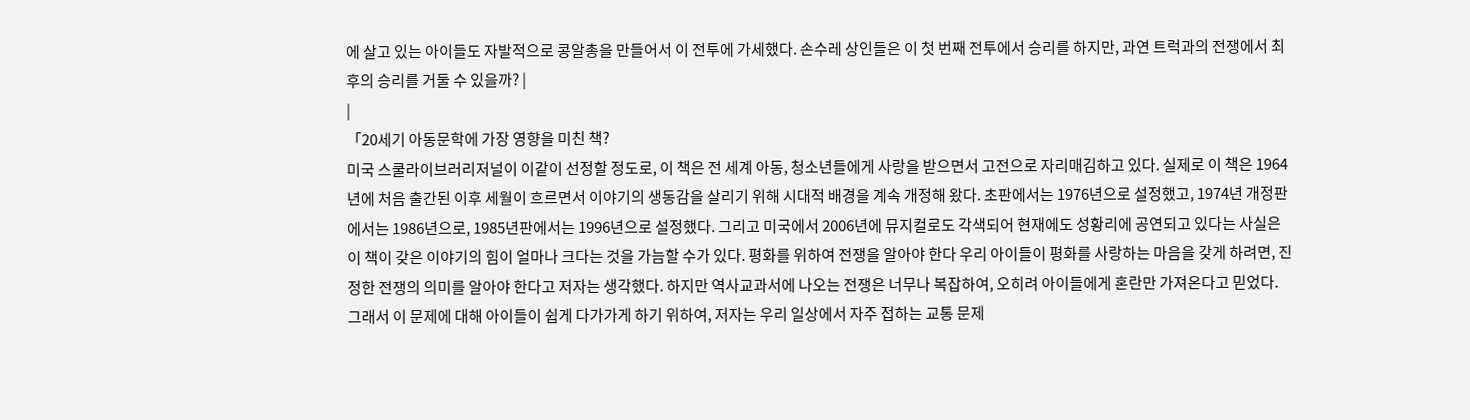에 살고 있는 아이들도 자발적으로 콩알총을 만들어서 이 전투에 가세했다. 손수레 상인들은 이 첫 번째 전투에서 승리를 하지만, 과연 트럭과의 전쟁에서 최후의 승리를 거둘 수 있을까? |
|
「20세기 아동문학에 가장 영향을 미친 책?
미국 스쿨라이브러리저널이 이같이 선정할 정도로, 이 책은 전 세계 아동, 청소년들에게 사랑을 받으면서 고전으로 자리매김하고 있다. 실제로 이 책은 1964년에 처음 출간된 이후 세월이 흐르면서 이야기의 생동감을 살리기 위해 시대적 배경을 계속 개정해 왔다. 초판에서는 1976년으로 설정했고, 1974년 개정판에서는 1986년으로, 1985년판에서는 1996년으로 설정했다. 그리고 미국에서 2006년에 뮤지컬로도 각색되어 현재에도 성황리에 공연되고 있다는 사실은 이 책이 갖은 이야기의 힘이 얼마나 크다는 것을 가늠할 수가 있다. 평화를 위하여 전쟁을 알아야 한다 우리 아이들이 평화를 사랑하는 마음을 갖게 하려면, 진정한 전쟁의 의미를 알아야 한다고 저자는 생각했다. 하지만 역사교과서에 나오는 전쟁은 너무나 복잡하여, 오히려 아이들에게 혼란만 가져온다고 믿었다. 그래서 이 문제에 대해 아이들이 쉽게 다가가게 하기 위하여, 저자는 우리 일상에서 자주 접하는 교통 문제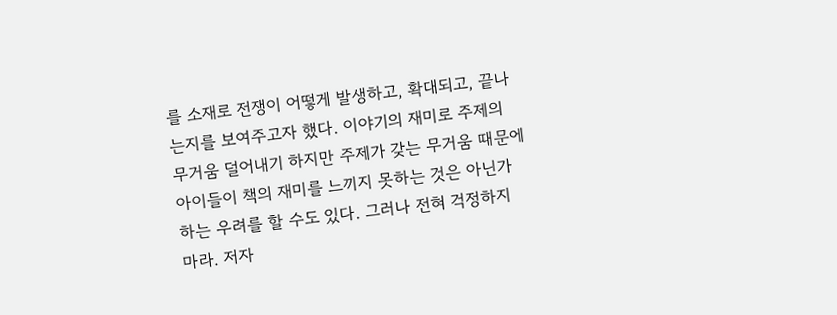를 소재로 전쟁이 어떻게 발생하고, 확대되고, 끝나는지를 보여주고자 했다. 이야기의 재미로 주제의 무거움 덜어내기 하지만 주제가 갖는 무거움 때문에 아이들이 책의 재미를 느끼지 못하는 것은 아닌가 하는 우려를 할 수도 있다. 그러나 전혀 걱정하지 마라. 저자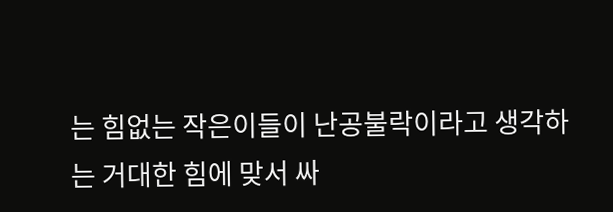는 힘없는 작은이들이 난공불락이라고 생각하는 거대한 힘에 맞서 싸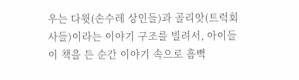우는 다윗(손수레 상인들)과 골리앗(트럭회사들)이라는 이야기 구조를 빌려서, 아이들이 책을 든 순간 이야기 속으로 흠뻑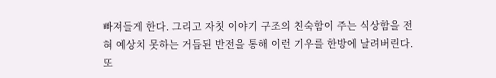빠져들게 한다. 그리고 자칫 이야기 구조의 친숙함이 주는 식상함을 전혀 예상치 못하는 거듭된 반전을 통해 이런 기우를 한방에 날려버린다. 또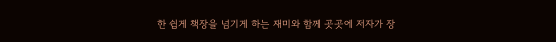한 쉽게 책장을 넘기게 하는 재미와 함께 곳곳에 저자가 장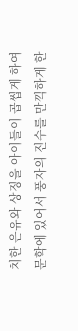치한 은유와 상징을 아이들이 곱씹게 하여 문학에 있어서 풍자의 진수를 만끽하게 한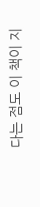다는 점도 이 책이 지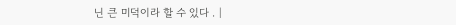닌 큰 미덕이라 할 수 있다 . |